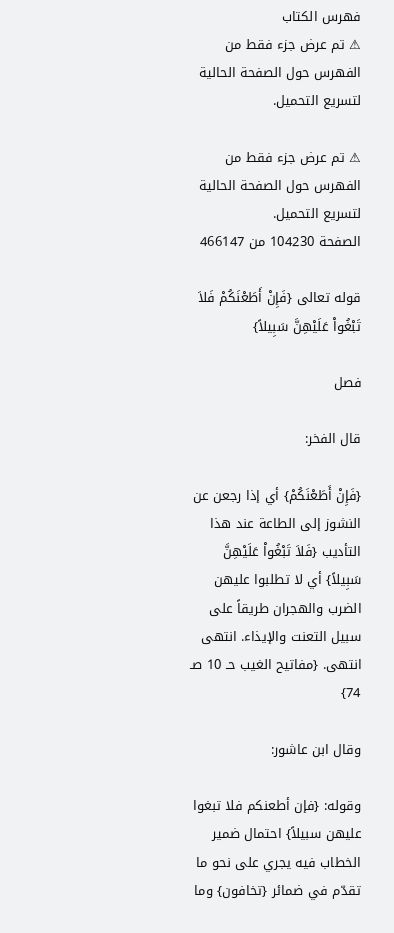فهرس الكتاب
⚠ تم عرض جزء فقط من الفهرس حول الصفحة الحالية لتسريع التحميل.

⚠ تم عرض جزء فقط من الفهرس حول الصفحة الحالية لتسريع التحميل.
الصفحة 104230 من 466147

قوله تعالى {فَإِنْ أَطَعْنَكُمْ فَلاَ تَبْغُواْ عَلَيْهِنَّ سَبِيلاً}

فصل

قال الفخر:

{فَإِنْ أَطَعْنَكُمْ} أي إذا رجعن عن النشوز إلى الطاعة عند هذا التأديب {فَلاَ تَبْغُواْ عَلَيْهِنَّ سَبِيلاً} أي لا تطلبوا عليهن الضرب والهجران طريقاً على سبيل التعنت والإيذاء. انتهى انتهى. {مفاتيح الغيب حـ 10 صـ 74}

وقال ابن عاشور:

وقوله: {فإن أطعنكم فلا تبغوا عليهن سبيلاً} احتمال ضمير الخطاب فيه يجري على نحو ما تقدّم في ضمائر {تخافون} وما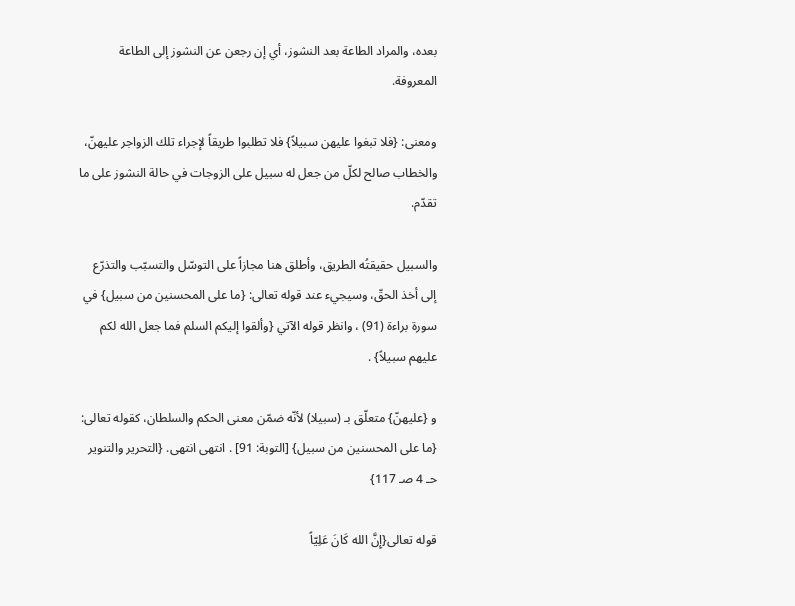بعده، والمراد الطاعة بعد النشوز، أي إن رجعن عن النشوز إلى الطاعة المعروفة.

ومعنى: {فلا تبغوا عليهن سبيلاً} فلا تطلبوا طريقاً لإجراء تلك الزواجر عليهنّ، والخطاب صالح لكلّ من جعل له سبيل على الزوجات في حالة النشوز على ما تقدّم.

والسبيل حقيقتُه الطريق، وأطلق هنا مجازاً على التوسّل والتسبّب والتذرّع إلى أخذ الحقّ، وسيجيء عند قوله تعالى: {ما على المحسنين من سبيل} في سورة براءة (91) ، وانظر قوله الآتي {وألقوا إليكم السلم فما جعل الله لكم عليهم سبيلاً} .

و {عليهنّ} متعلّق بـ (سبيلا) لأنّه ضمّن معنى الحكم والسلطان، كقوله تعالى: {ما على المحسنين من سبيل} [التوبة: 91] . انتهى انتهى. {التحرير والتنوير حـ 4 صـ 117}

قوله تعالى{إِنَّ الله كَانَ عَلِيّاً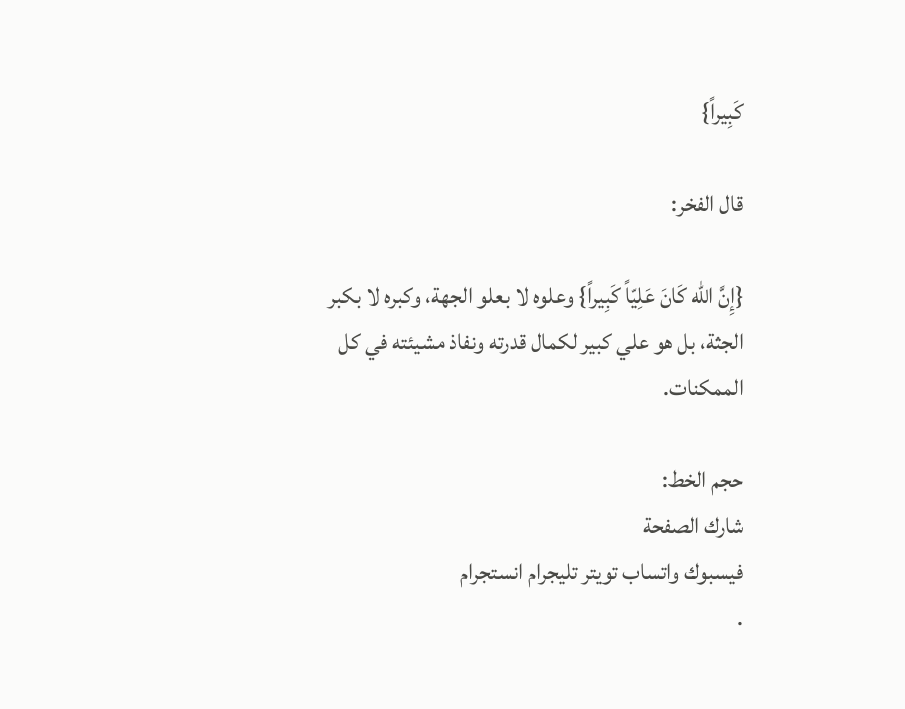كَبِيراً}

قال الفخر:

{إِنَّ الله كَانَ عَلِيّاً كَبِيراً} وعلوه لا بعلو الجهة، وكبره لا بكبر الجثة، بل هو علي كبير لكمال قدرته ونفاذ مشيئته في كل الممكنات.

حجم الخط:
شارك الصفحة
فيسبوك واتساب تويتر تليجرام انستجرام
.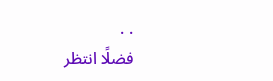. .
فضلًا انتظر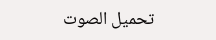تحميل الصوت